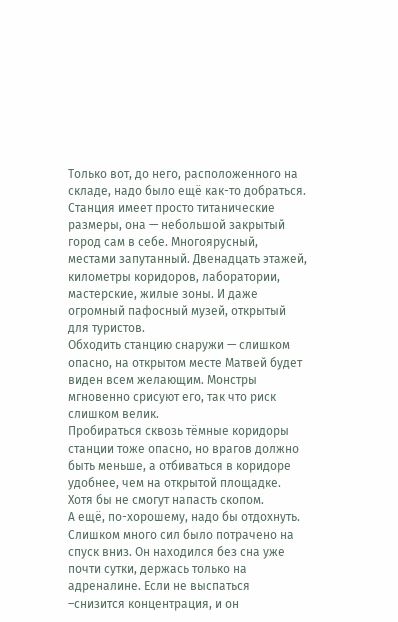Только вот, до него, расположенного на складе, надо было ещё как-то добраться. Станция имеет просто титанические размеры, она — небольшой закрытый город сам в себе. Многоярусный, местами запутанный. Двенадцать этажей, километры коридоров, лаборатории, мастерские, жилые зоны. И даже огромный пафосный музей, открытый для туристов.
Обходить станцию снаружи — слишком опасно, на открытом месте Матвей будет виден всем желающим. Монстры мгновенно срисуют его, так что риск слишком велик.
Пробираться сквозь тёмные коридоры станции тоже опасно, но врагов должно быть меньше, а отбиваться в коридоре удобнее, чем на открытой площадке. Хотя бы не смогут напасть скопом.
А ещё, по-хорошему, надо бы отдохнуть.
Слишком много сил было потрачено на спуск вниз. Он находился без сна уже почти сутки, держась только на адреналине. Если не выспаться –снизится концентрация, и он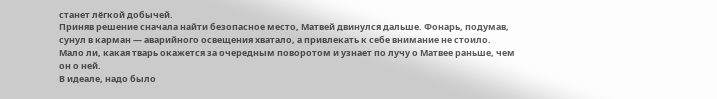станет лёгкой добычей.
Приняв решение сначала найти безопасное место, Матвей двинулся дальше. Фонарь, подумав, сунул в карман — аварийного освещения хватало, а привлекать к себе внимание не стоило.
Мало ли, какая тварь окажется за очередным поворотом и узнает по лучу о Матвее раньше, чем он о ней.
В идеале, надо было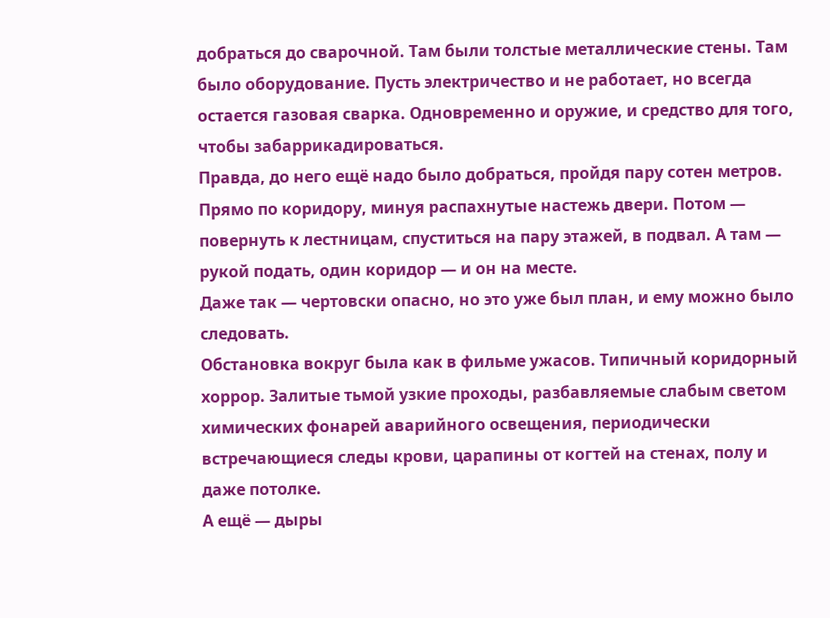добраться до сварочной. Там были толстые металлические стены. Там было оборудование. Пусть электричество и не работает, но всегда остается газовая сварка. Одновременно и оружие, и средство для того, чтобы забаррикадироваться.
Правда, до него ещё надо было добраться, пройдя пару сотен метров. Прямо по коридору, минуя распахнутые настежь двери. Потом — повернуть к лестницам, спуститься на пару этажей, в подвал. А там — рукой подать, один коридор — и он на месте.
Даже так — чертовски опасно, но это уже был план, и ему можно было следовать.
Обстановка вокруг была как в фильме ужасов. Типичный коридорный хоррор. Залитые тьмой узкие проходы, разбавляемые слабым светом химических фонарей аварийного освещения, периодически встречающиеся следы крови, царапины от когтей на стенах, полу и даже потолке.
А ещё — дыры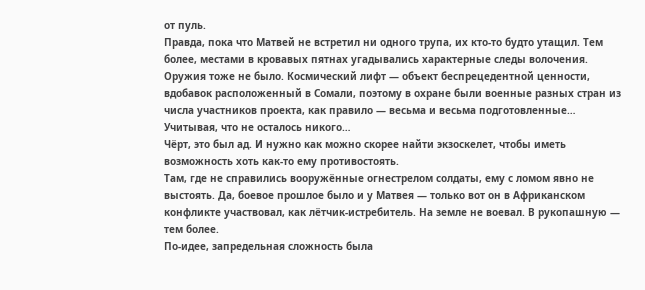от пуль.
Правда, пока что Матвей не встретил ни одного трупа, их кто-то будто утащил. Тем более, местами в кровавых пятнах угадывались характерные следы волочения.
Оружия тоже не было. Космический лифт — объект беспрецедентной ценности, вдобавок расположенный в Сомали, поэтому в охране были военные разных стран из числа участников проекта, как правило — весьма и весьма подготовленные… Учитывая, что не осталось никого…
Чёрт, это был ад. И нужно как можно скорее найти экзоскелет, чтобы иметь возможность хоть как-то ему противостоять.
Там, где не справились вооружённые огнестрелом солдаты, ему с ломом явно не выстоять. Да, боевое прошлое было и у Матвея — только вот он в Африканском конфликте участвовал, как лётчик-истребитель. На земле не воевал. В рукопашную — тем более.
По-идее, запредельная сложность была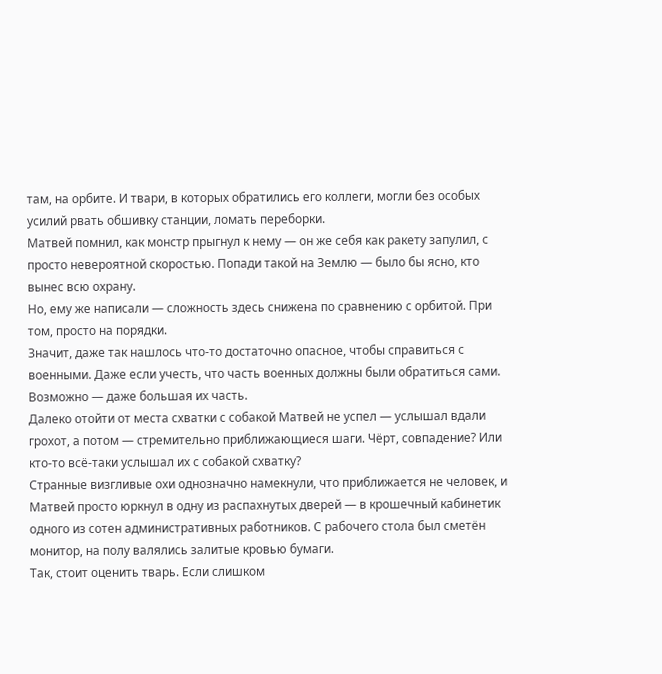там, на орбите. И твари, в которых обратились его коллеги, могли без особых усилий рвать обшивку станции, ломать переборки.
Матвей помнил, как монстр прыгнул к нему — он же себя как ракету запулил, с просто невероятной скоростью. Попади такой на Землю — было бы ясно, кто вынес всю охрану.
Но, ему же написали — сложность здесь снижена по сравнению с орбитой. При том, просто на порядки.
Значит, даже так нашлось что-то достаточно опасное, чтобы справиться с военными. Даже если учесть, что часть военных должны были обратиться сами. Возможно — даже большая их часть.
Далеко отойти от места схватки с собакой Матвей не успел — услышал вдали грохот, а потом — стремительно приближающиеся шаги. Чёрт, совпадение? Или кто-то всё-таки услышал их с собакой схватку?
Странные визгливые охи однозначно намекнули, что приближается не человек, и Матвей просто юркнул в одну из распахнутых дверей — в крошечный кабинетик одного из сотен административных работников. С рабочего стола был сметён монитор, на полу валялись залитые кровью бумаги.
Так, стоит оценить тварь. Если слишком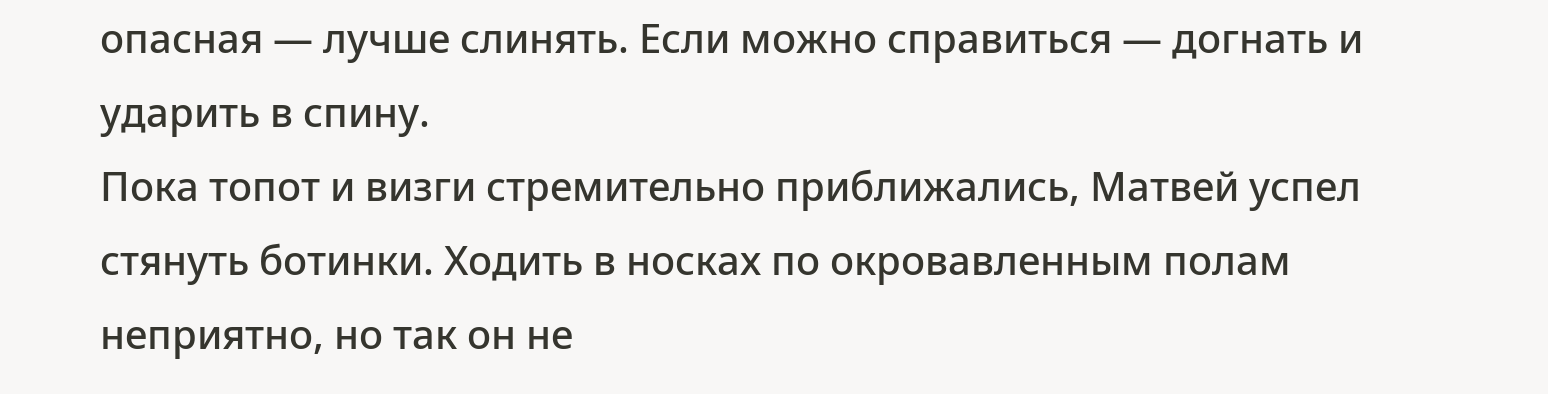опасная — лучше слинять. Если можно справиться — догнать и ударить в спину.
Пока топот и визги стремительно приближались, Матвей успел стянуть ботинки. Ходить в носках по окровавленным полам неприятно, но так он не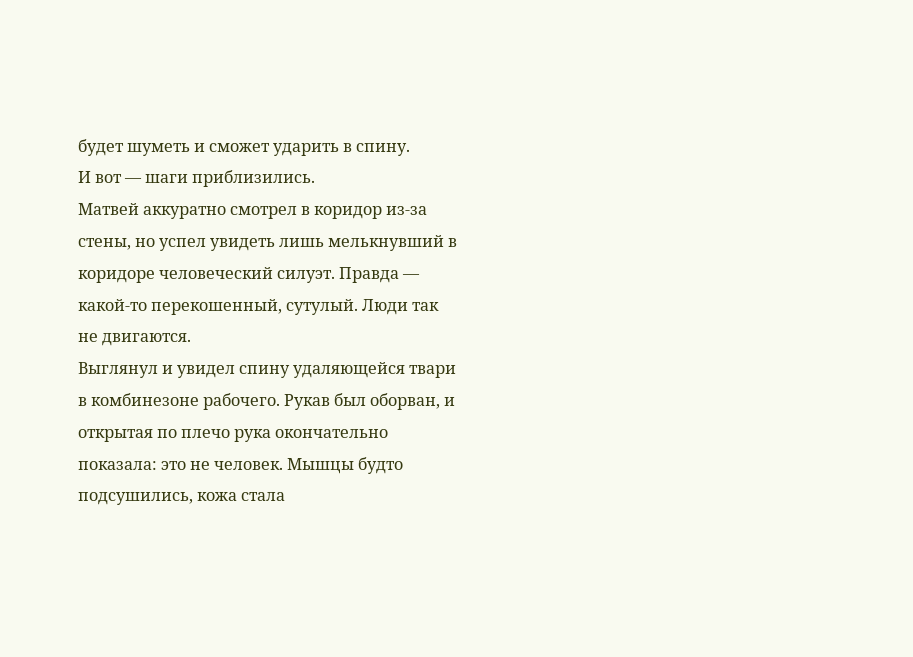будет шуметь и сможет ударить в спину.
И вот — шаги приблизились.
Матвей аккуратно смотрел в коридор из-за стены, но успел увидеть лишь мелькнувший в коридоре человеческий силуэт. Правда — какой-то перекошенный, сутулый. Люди так не двигаются.
Выглянул и увидел спину удаляющейся твари в комбинезоне рабочего. Рукав был оборван, и открытая по плечо рука окончательно показала: это не человек. Мышцы будто подсушились, кожа стала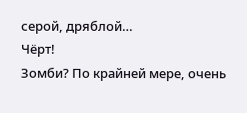серой, дряблой…
Чёрт!
Зомби? По крайней мере, очень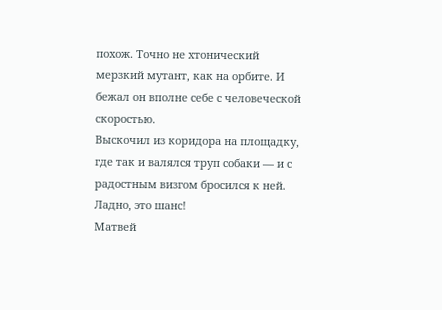похож. Точно не хтонический мерзкий мутант, как на орбите. И бежал он вполне себе с человеческой скоростью.
Выскочил из коридора на площадку, где так и валялся труп собаки — и с радостным визгом бросился к ней. Ладно, это шанс!
Матвей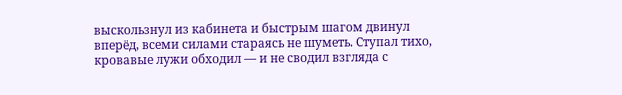выскользнул из кабинета и быстрым шагом двинул вперёд, всеми силами стараясь не шуметь. Ступал тихо, кровавые лужи обходил — и не сводил взгляда с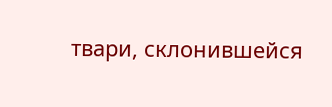твари, склонившейся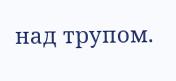над трупом.